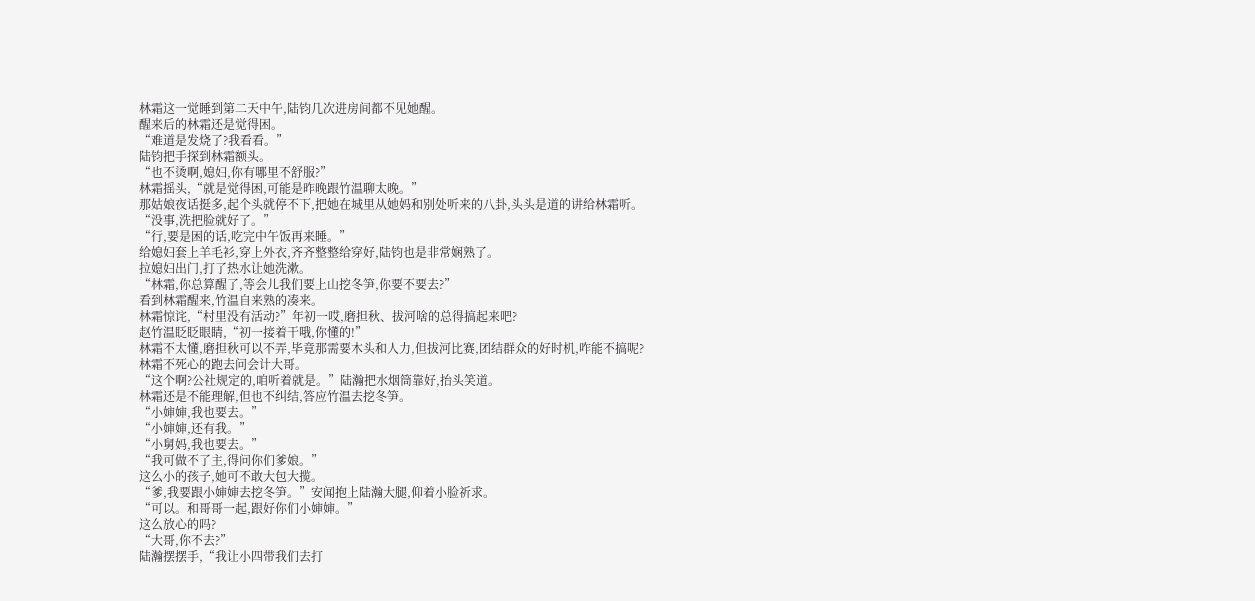林霜这一觉睡到第二天中午,陆钧几次进房间都不见她醒。
醒来后的林霜还是觉得困。
“难道是发烧了?我看看。”
陆钧把手探到林霜额头。
“也不烫啊,媳妇,你有哪里不舒服?”
林霜摇头,“就是觉得困,可能是昨晚跟竹温聊太晚。”
那姑娘夜话挺多,起个头就停不下,把她在城里从她妈和别处听来的八卦,头头是道的讲给林霜听。
“没事,洗把脸就好了。”
“行,要是困的话,吃完中午饭再来睡。”
给媳妇套上羊毛衫,穿上外衣,齐齐整整给穿好,陆钧也是非常娴熟了。
拉媳妇出门,打了热水让她洗漱。
“林霜,你总算醒了,等会儿我们要上山挖冬笋,你要不要去?”
看到林霜醒来,竹温自来熟的凑来。
林霜惊诧,“村里没有活动?”年初一哎,磨担秋、拔河啥的总得搞起来吧?
赵竹温眨眨眼睛,“初一接着干哦,你懂的!”
林霜不太懂,磨担秋可以不弄,毕竟那需要木头和人力,但拔河比赛,团结群众的好时机,咋能不搞呢?
林霜不死心的跑去问会计大哥。
“这个啊?公社规定的,咱听着就是。”陆瀚把水烟筒靠好,抬头笑道。
林霜还是不能理解,但也不纠结,答应竹温去挖冬笋。
“小婶婶,我也要去。”
“小婶婶,还有我。”
“小舅妈,我也要去。”
“我可做不了主,得问你们爹娘。”
这么小的孩子,她可不敢大包大揽。
“爹,我要跟小婶婶去挖冬笋。”安闻抱上陆瀚大腿,仰着小脸祈求。
“可以。和哥哥一起,跟好你们小婶婶。”
这么放心的吗?
“大哥,你不去?”
陆瀚摆摆手,“我让小四带我们去打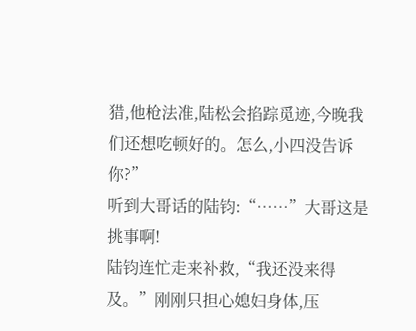猎,他枪法准,陆松会掐踪觅迹,今晚我们还想吃顿好的。怎么,小四没告诉你?”
听到大哥话的陆钧:“……”大哥这是挑事啊!
陆钧连忙走来补救,“我还没来得及。”刚刚只担心媳妇身体,压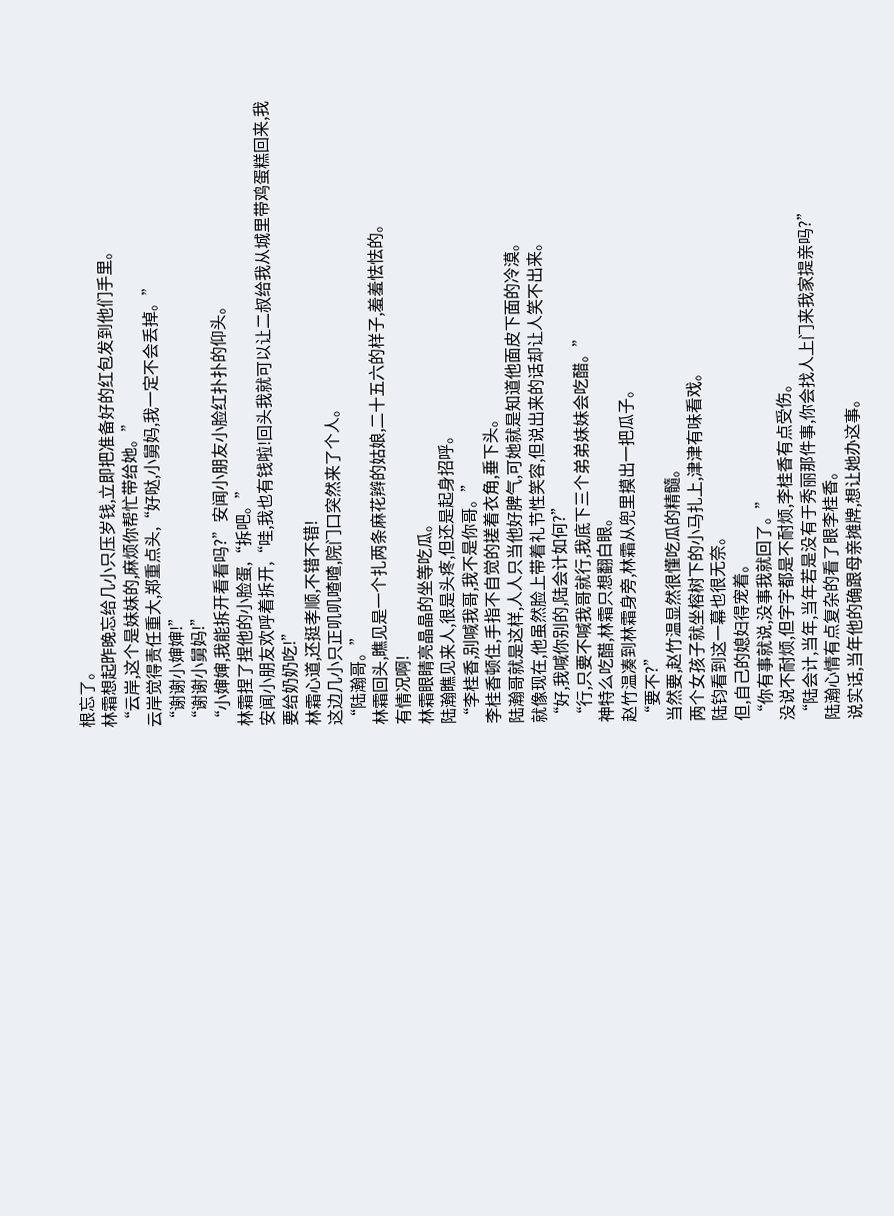根忘了。
林霜想起昨晚忘给几小只压岁钱,立即把准备好的红包发到他们手里。
“云岸,这个是妹妹的,麻烦你帮忙带给她。”
云岸觉得责任重大,郑重点头,“好哒,小舅妈,我一定不会丢掉。”
“谢谢小婶婶!”
“谢谢小舅妈!”
“小婶婶,我能拆开看看吗?”安闻小朋友小脸红扑扑的仰头。
林霜捏了捏他的小脸蛋,“拆吧。”
安闻小朋友欢呼着拆开,“哇,我也有钱啦!回头我就可以让二叔给我从城里带鸡蛋糕回来,我要给奶奶吃!”
林霜心道,还挺孝顺,不错不错!
这边几小只正叽叽喳喳,院门口突然来了个人。
“陆瀚哥。”
林霜回头,瞧见是一个扎两条麻花辫的姑娘,二十五六的样子,羞羞怯怯的。
有情况啊!
林霜眼睛亮晶晶的坐等吃瓜。
陆瀚瞧见来人,很是头疼,但还是起身招呼。
“李桂香,别喊我哥,我不是你哥。”
李桂香顿住,手指不自觉的搓着衣角,垂下头。
陆瀚哥就是这样,人人只当他好脾气,可她就是知道他面皮下面的冷漠。
就像现在,他虽然脸上带着礼节性笑容,但说出来的话却让人笑不出来。
“好,我喊你别的,陆会计如何?”
“行,只要不喊我哥就行,我底下三个弟弟妹妹会吃醋。”
神特么吃醋,林霜只想翻白眼。
赵竹温凑到林霜身旁,林霜从兜里摸出一把瓜子。
“要不?”
当然要,赵竹温显然很懂吃瓜的精髓。
两个女孩子就坐榕树下的小马扎上,津津有味看戏。
陆钧看到这一幕也很无奈。
但,自己的媳妇得宠着。
“你有事就说,没事我就回了。”
没说不耐烦,但字字都是不耐烦,李桂香有点受伤。
“陆会计,当年,当年若是没有于秀丽那件事,你会找人上门来我家提亲吗?”
陆瀚心情有点复杂的看了眼李桂香。
说实话,当年他的确跟母亲摊牌,想让她办这事。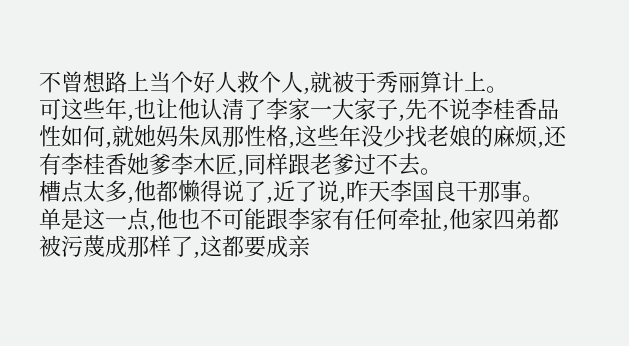不曾想路上当个好人救个人,就被于秀丽算计上。
可这些年,也让他认清了李家一大家子,先不说李桂香品性如何,就她妈朱凤那性格,这些年没少找老娘的麻烦,还有李桂香她爹李木匠,同样跟老爹过不去。
槽点太多,他都懒得说了,近了说,昨天李国良干那事。
单是这一点,他也不可能跟李家有任何牵扯,他家四弟都被污蔑成那样了,这都要成亲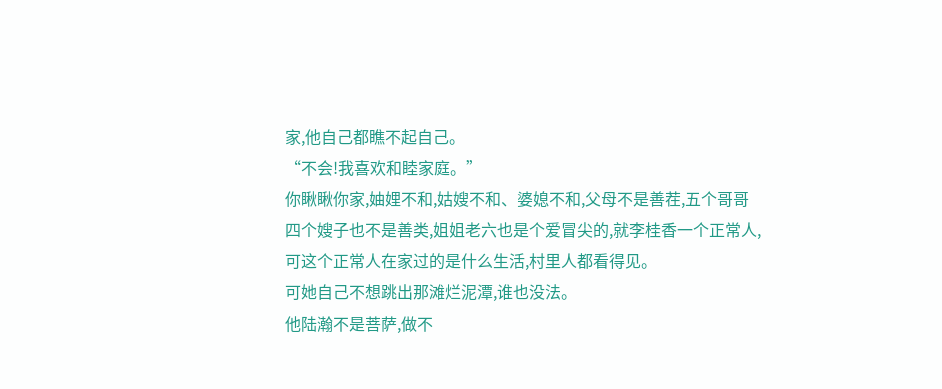家,他自己都瞧不起自己。
“不会!我喜欢和睦家庭。”
你瞅瞅你家,妯娌不和,姑嫂不和、婆媳不和,父母不是善茬,五个哥哥四个嫂子也不是善类,姐姐老六也是个爱冒尖的,就李桂香一个正常人,可这个正常人在家过的是什么生活,村里人都看得见。
可她自己不想跳出那滩烂泥潭,谁也没法。
他陆瀚不是菩萨,做不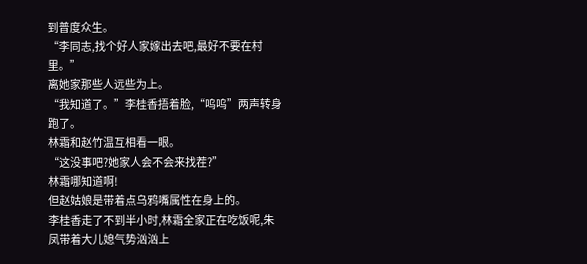到普度众生。
“李同志,找个好人家嫁出去吧,最好不要在村里。”
离她家那些人远些为上。
“我知道了。”李桂香捂着脸,“呜呜”两声转身跑了。
林霜和赵竹温互相看一眼。
“这没事吧?她家人会不会来找茬?”
林霜哪知道啊!
但赵姑娘是带着点乌鸦嘴属性在身上的。
李桂香走了不到半小时,林霜全家正在吃饭呢,朱凤带着大儿媳气势汹汹上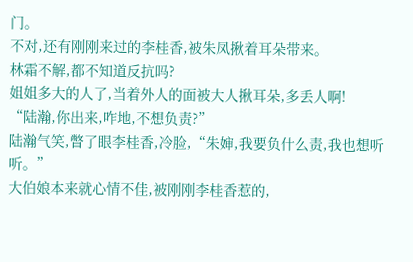门。
不对,还有刚刚来过的李桂香,被朱凤揪着耳朵带来。
林霜不解,都不知道反抗吗?
姐姐多大的人了,当着外人的面被大人揪耳朵,多丢人啊!
“陆瀚,你出来,咋地,不想负责?”
陆瀚气笑,瞥了眼李桂香,冷脸,“朱婶,我要负什么责,我也想听听。”
大伯娘本来就心情不佳,被刚刚李桂香惹的,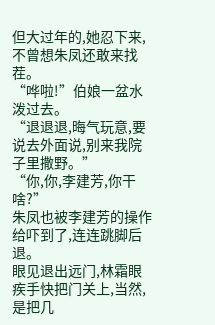但大过年的,她忍下来,不曾想朱凤还敢来找茬。
“哗啦!”伯娘一盆水泼过去。
“退退退,晦气玩意,要说去外面说,别来我院子里撒野。”
“你,你,李建芳,你干啥?”
朱凤也被李建芳的操作给吓到了,连连跳脚后退。
眼见退出远门,林霜眼疾手快把门关上,当然,是把几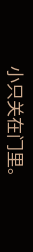小只关在门里。